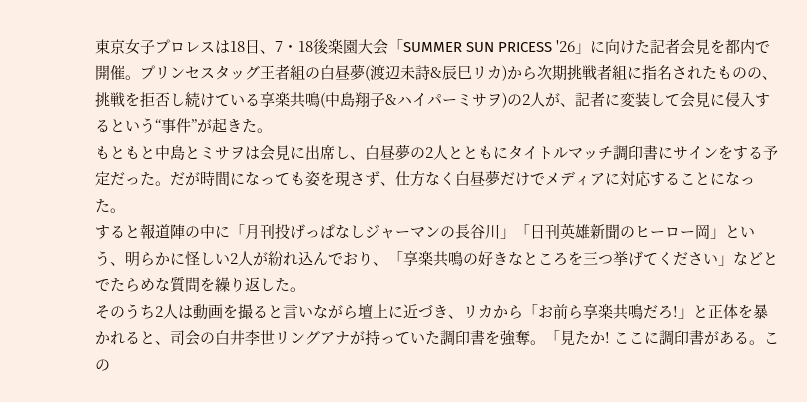東京女子プロレスは18日、7・18後楽園大会「SUMMER SUN PRICESS '26」に向けた記者会見を都内で開催。プリンセスタッグ王者組の白昼夢(渡辺未詩&辰巳リカ)から次期挑戦者組に指名されたものの、挑戦を拒否し続けている享楽共鳴(中島翔子&ハイパーミサヲ)の2人が、記者に変装して会見に侵入するという“事件”が起きた。
もともと中島とミサヲは会見に出席し、白昼夢の2人とともにタイトルマッチ調印書にサインをする予定だった。だが時間になっても姿を現さず、仕方なく白昼夢だけでメディアに対応することになった。
すると報道陣の中に「月刊投げっぱなしジャーマンの長谷川」「日刊英雄新聞のヒーロー岡」という、明らかに怪しい2人が紛れ込んでおり、「享楽共鳴の好きなところを三つ挙げてください」などとでたらめな質問を繰り返した。
そのうち2人は動画を撮ると言いながら壇上に近づき、リカから「お前ら享楽共鳴だろ!」と正体を暴かれると、司会の白井李世リングアナが持っていた調印書を強奪。「見たか! ここに調印書がある。この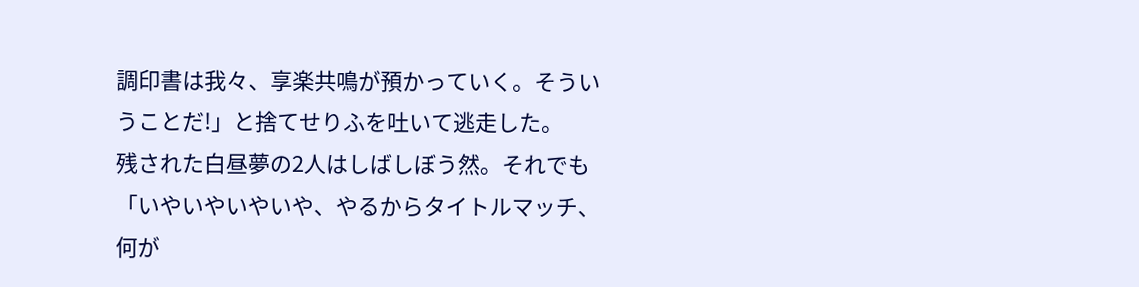調印書は我々、享楽共鳴が預かっていく。そういうことだ!」と捨てせりふを吐いて逃走した。
残された白昼夢の2人はしばしぼう然。それでも「いやいやいやいや、やるからタイトルマッチ、何が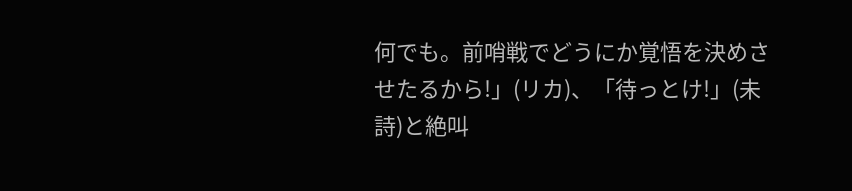何でも。前哨戦でどうにか覚悟を決めさせたるから!」(リカ)、「待っとけ!」(未詩)と絶叫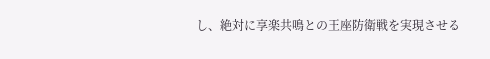し、絶対に享楽共鳴との王座防衛戦を実現させる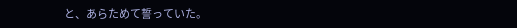と、あらためて誓っていた。